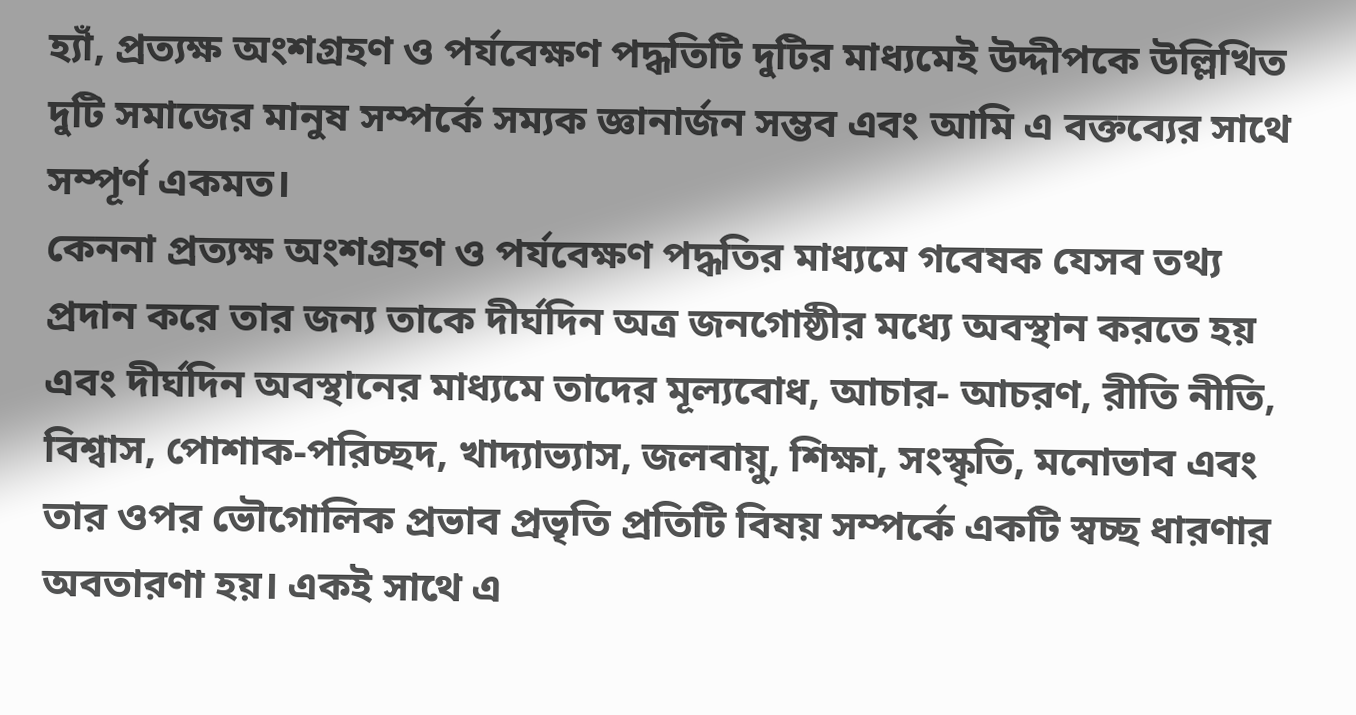হ্যাঁ, প্রত্যক্ষ অংশগ্রহণ ও পর্যবেক্ষণ পদ্ধতিটি দুটির মাধ্যমেই উদ্দীপকে উল্লিখিত দুটি সমাজের মানুষ সম্পর্কে সম্যক জ্ঞানার্জন সম্ভব এবং আমি এ বক্তব্যের সাথে সম্পূর্ণ একমত।
কেননা প্রত্যক্ষ অংশগ্রহণ ও পর্যবেক্ষণ পদ্ধতির মাধ্যমে গবেষক যেসব তথ্য প্রদান করে তার জন্য তাকে দীর্ঘদিন অত্র জনগোষ্ঠীর মধ্যে অবস্থান করতে হয় এবং দীর্ঘদিন অবস্থানের মাধ্যমে তাদের মূল্যবোধ, আচার- আচরণ, রীতি নীতি, বিশ্বাস, পোশাক-পরিচ্ছদ, খাদ্যাভ্যাস, জলবায়ু, শিক্ষা, সংস্কৃতি, মনোভাব এবং তার ওপর ভৌগোলিক প্রভাব প্রভৃতি প্রতিটি বিষয় সম্পর্কে একটি স্বচ্ছ ধারণার অবতারণা হয়। একই সাথে এ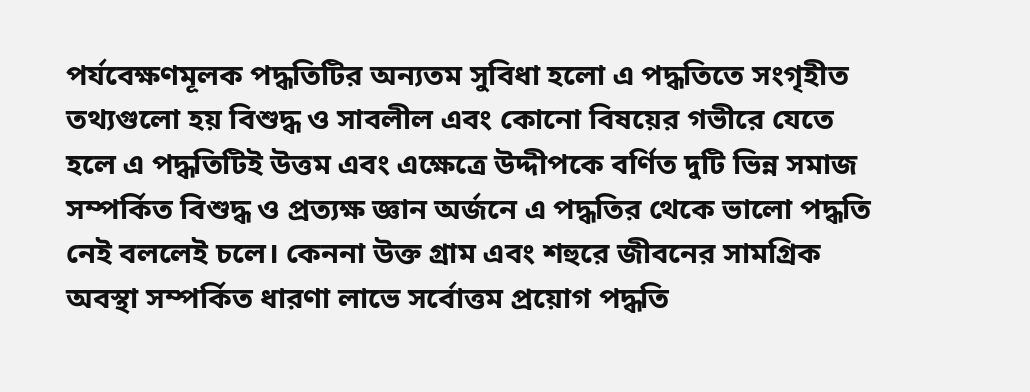পর্যবেক্ষণমূলক পদ্ধতিটির অন্যতম সুবিধা হলো এ পদ্ধতিতে সংগৃহীত তথ্যগুলো হয় বিশুদ্ধ ও সাবলীল এবং কোনো বিষয়ের গভীরে যেতে হলে এ পদ্ধতিটিই উত্তম এবং এক্ষেত্রে উদ্দীপকে বর্ণিত দুটি ভিন্ন সমাজ সম্পর্কিত বিশুদ্ধ ও প্রত্যক্ষ জ্ঞান অর্জনে এ পদ্ধতির থেকে ভালো পদ্ধতি নেই বললেই চলে। কেননা উক্ত গ্রাম এবং শহুরে জীবনের সামগ্রিক অবস্থা সম্পর্কিত ধারণা লাভে সর্বোত্তম প্রয়োগ পদ্ধতি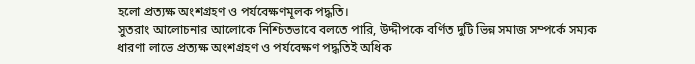হলো প্রত্যক্ষ অংশগ্রহণ ও পর্যবেক্ষণমূলক পদ্ধতি।
সুতরাং আলোচনার আলোকে নিশ্চিতভাবে বলতে পারি, উদ্দীপকে বর্ণিত দুটি ভিন্ন সমাজ সম্পর্কে সম্যক ধারণা লাভে প্রত্যক্ষ অংশগ্রহণ ও পর্যবেক্ষণ পদ্ধতিই অধিক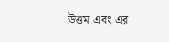উত্তম এবং এর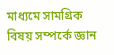মাধ্যমে সামগ্রিক বিষয় সম্পর্কে জ্ঞান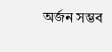অর্জন সম্ভব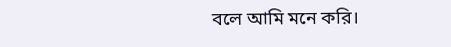বলে আমি মনে করি।